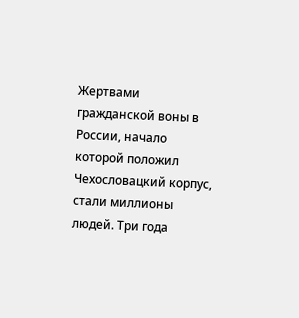Жертвами гражданской воны в России, начало которой положил Чехословацкий корпус, стали миллионы людей. Три года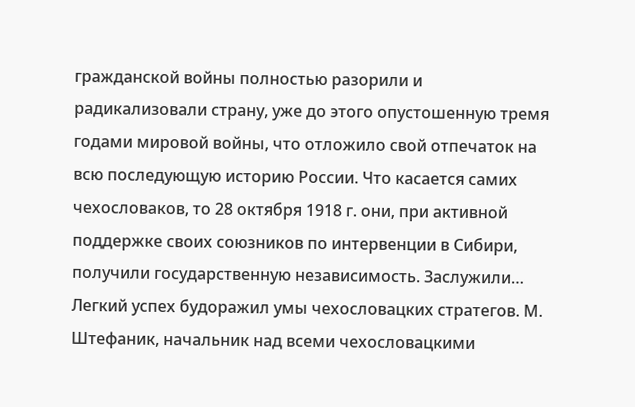гражданской войны полностью разорили и радикализовали страну, уже до этого опустошенную тремя годами мировой войны, что отложило свой отпечаток на всю последующую историю России. Что касается самих чехословаков, то 28 октября 1918 г. они, при активной поддержке своих союзников по интервенции в Сибири, получили государственную независимость. Заслужили…
Легкий успех будоражил умы чехословацких стратегов. М. Штефаник, начальник над всеми чехословацкими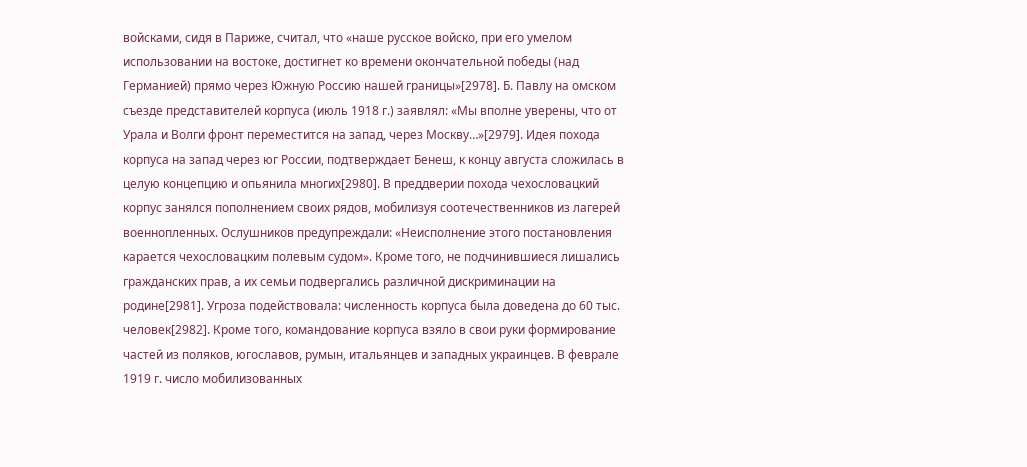войсками, сидя в Париже, считал, что «наше русское войско, при его умелом использовании на востоке, достигнет ко времени окончательной победы (над Германией) прямо через Южную Россию нашей границы»[2978]. Б. Павлу на омском съезде представителей корпуса (июль 1918 г.) заявлял: «Мы вполне уверены, что от Урала и Волги фронт переместится на запад, через Москву…»[2979]. Идея похода корпуса на запад через юг России, подтверждает Бенеш, к концу августа сложилась в целую концепцию и опьянила многих[2980]. В преддверии похода чехословацкий корпус занялся пополнением своих рядов, мобилизуя соотечественников из лагерей военнопленных. Ослушников предупреждали: «Неисполнение этого постановления карается чехословацким полевым судом». Кроме того, не подчинившиеся лишались гражданских прав, а их семьи подвергались различной дискриминации на родине[2981]. Угроза подействовала: численность корпуса была доведена до 60 тыс. человек[2982]. Кроме того, командование корпуса взяло в свои руки формирование частей из поляков, югославов, румын, итальянцев и западных украинцев. В феврале 1919 г. число мобилизованных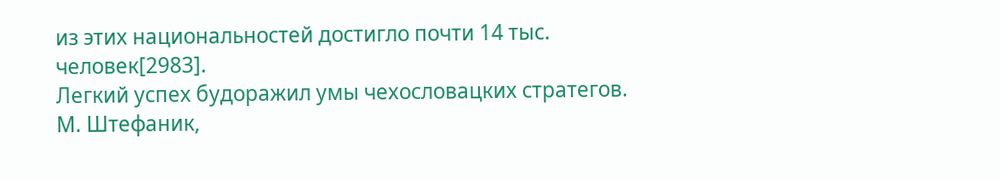из этих национальностей достигло почти 14 тыс. человек[2983].
Легкий успех будоражил умы чехословацких стратегов. М. Штефаник,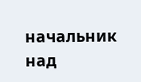начальник над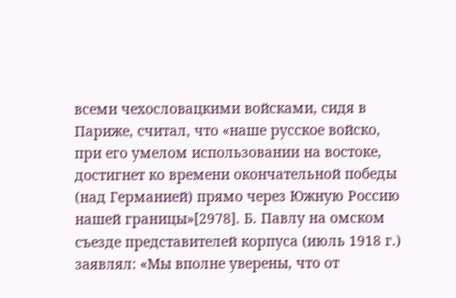всеми чехословацкими войсками, сидя в Париже, считал, что «наше русское войско, при его умелом использовании на востоке, достигнет ко времени окончательной победы (над Германией) прямо через Южную Россию нашей границы»[2978]. Б. Павлу на омском съезде представителей корпуса (июль 1918 г.) заявлял: «Мы вполне уверены, что от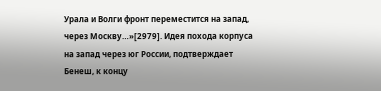Урала и Волги фронт переместится на запад, через Москву…»[2979]. Идея похода корпуса на запад через юг России, подтверждает Бенеш, к концу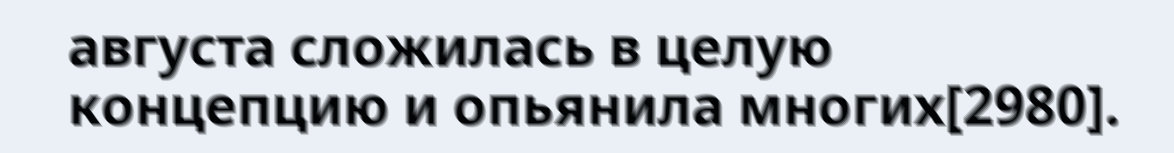августа сложилась в целую концепцию и опьянила многих[2980].